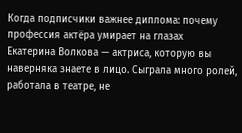Когда подписчики важнее диплома: почему профессия актёра умирает на глазах
Екатерина Волкова — актриса, которую вы наверняка знаете в лицо. Сыграла много ролей, работала в театре, не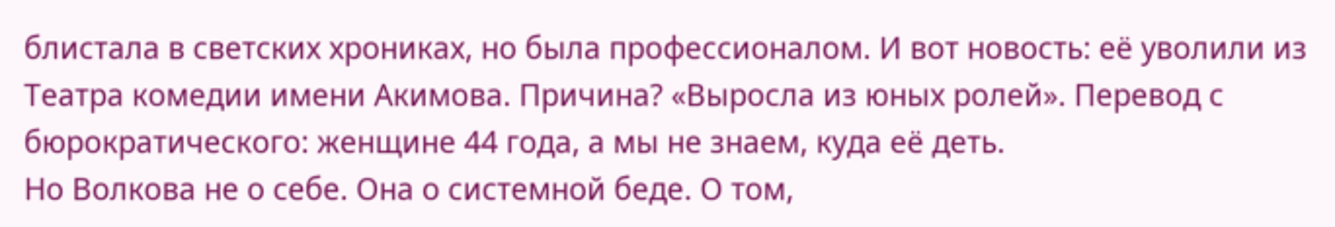блистала в светских хрониках, но была профессионалом. И вот новость: её уволили из Театра комедии имени Акимова. Причина? «Выросла из юных ролей». Перевод с бюрократического: женщине 44 года, а мы не знаем, куда её деть.
Но Волкова не о себе. Она о системной беде. О том,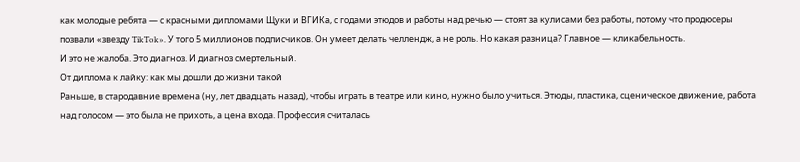как молодые ребята — с красными дипломами Щуки и ВГИКа, с годами этюдов и работы над речью — стоят за кулисами без работы, потому что продюсеры позвали «звезду TikTok». У того 5 миллионов подписчиков. Он умеет делать челлендж, а не роль. Но какая разница? Главное — кликабельность.
И это не жалоба. Это диагноз. И диагноз смертельный.
От диплома к лайку: как мы дошли до жизни такой
Раньше, в стародавние времена (ну, лет двадцать назад), чтобы играть в театре или кино, нужно было учиться. Этюды, пластика, сценическое движение, работа над голосом — это была не прихоть, а цена входа. Профессия считалась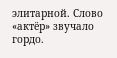элитарной. Слово «актёр» звучало гордо.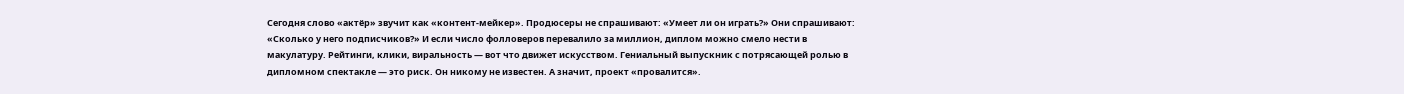Сегодня слово «актёр» звучит как «контент-мейкер». Продюсеры не спрашивают: «Умеет ли он играть?» Они спрашивают: «Сколько у него подписчиков?» И если число фолловеров перевалило за миллион, диплом можно смело нести в макулатуру. Рейтинги, клики, виральность — вот что движет искусством. Гениальный выпускник с потрясающей ролью в дипломном спектакле — это риск. Он никому не известен. А значит, проект «провалится».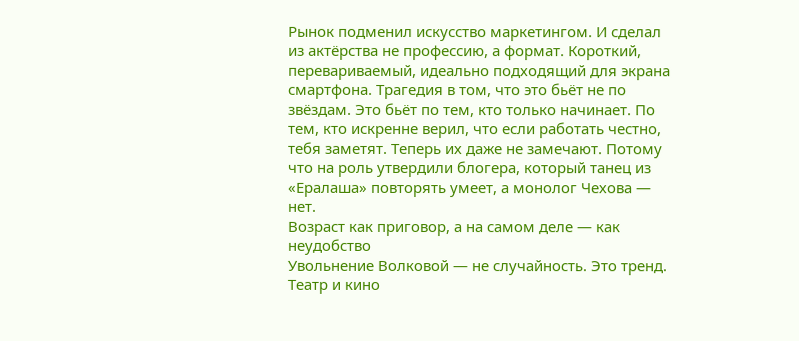Рынок подменил искусство маркетингом. И сделал из актёрства не профессию, а формат. Короткий, перевариваемый, идеально подходящий для экрана смартфона. Трагедия в том, что это бьёт не по звёздам. Это бьёт по тем, кто только начинает. По тем, кто искренне верил, что если работать честно, тебя заметят. Теперь их даже не замечают. Потому что на роль утвердили блогера, который танец из «Ералаша» повторять умеет, а монолог Чехова — нет.
Возраст как приговор, а на самом деле — как неудобство
Увольнение Волковой — не случайность. Это тренд. Театр и кино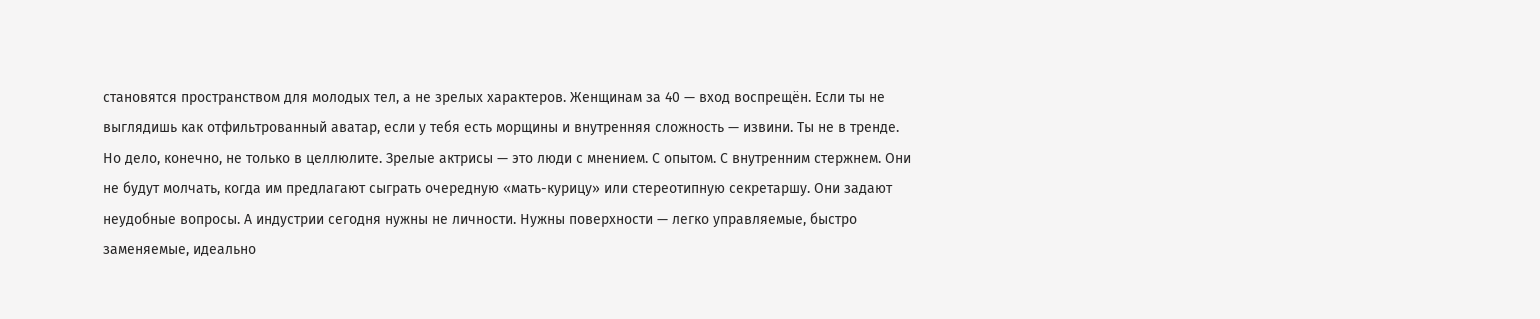становятся пространством для молодых тел, а не зрелых характеров. Женщинам за 40 — вход воспрещён. Если ты не выглядишь как отфильтрованный аватар, если у тебя есть морщины и внутренняя сложность — извини. Ты не в тренде.
Но дело, конечно, не только в целлюлите. Зрелые актрисы — это люди с мнением. С опытом. С внутренним стержнем. Они не будут молчать, когда им предлагают сыграть очередную «мать-курицу» или стереотипную секретаршу. Они задают неудобные вопросы. А индустрии сегодня нужны не личности. Нужны поверхности — легко управляемые, быстро заменяемые, идеально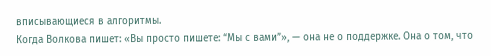вписывающиеся в алгоритмы.
Когда Волкова пишет: «Вы просто пишете: “Мы с вами”», — она не о поддержке. Она о том, что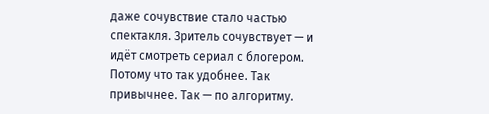даже сочувствие стало частью спектакля. Зритель сочувствует — и идёт смотреть сериал с блогером. Потому что так удобнее. Так привычнее. Так — по алгоритму.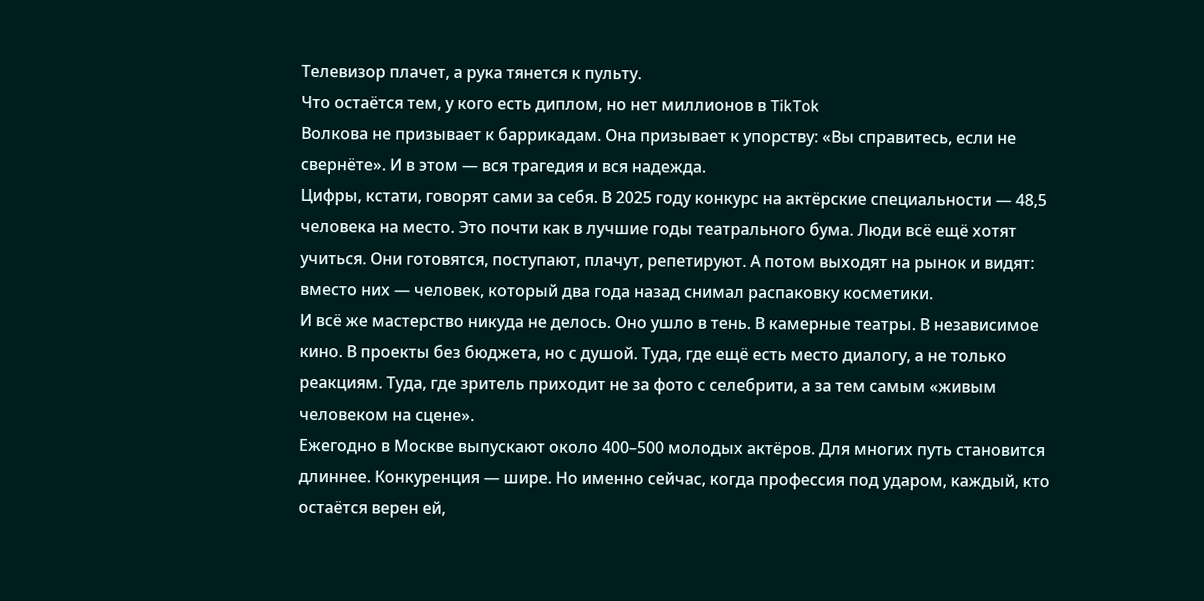Телевизор плачет, а рука тянется к пульту.
Что остаётся тем, у кого есть диплом, но нет миллионов в TikTok
Волкова не призывает к баррикадам. Она призывает к упорству: «Вы справитесь, если не свернёте». И в этом — вся трагедия и вся надежда.
Цифры, кстати, говорят сами за себя. В 2025 году конкурс на актёрские специальности — 48,5 человека на место. Это почти как в лучшие годы театрального бума. Люди всё ещё хотят учиться. Они готовятся, поступают, плачут, репетируют. А потом выходят на рынок и видят: вместо них — человек, который два года назад снимал распаковку косметики.
И всё же мастерство никуда не делось. Оно ушло в тень. В камерные театры. В независимое кино. В проекты без бюджета, но с душой. Туда, где ещё есть место диалогу, а не только реакциям. Туда, где зритель приходит не за фото с селебрити, а за тем самым «живым человеком на сцене».
Ежегодно в Москве выпускают около 400–500 молодых актёров. Для многих путь становится длиннее. Конкуренция — шире. Но именно сейчас, когда профессия под ударом, каждый, кто остаётся верен ей,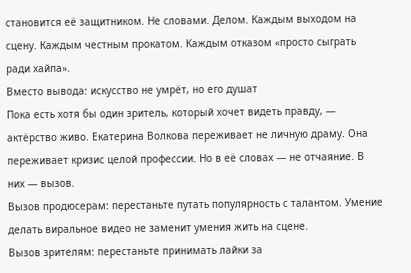становится её защитником. Не словами. Делом. Каждым выходом на сцену. Каждым честным прокатом. Каждым отказом «просто сыграть ради хайпа».
Вместо вывода: искусство не умрёт, но его душат
Пока есть хотя бы один зритель, который хочет видеть правду, — актёрство живо. Екатерина Волкова переживает не личную драму. Она переживает кризис целой профессии. Но в её словах — не отчаяние. В них — вызов.
Вызов продюсерам: перестаньте путать популярность с талантом. Умение делать виральное видео не заменит умения жить на сцене.
Вызов зрителям: перестаньте принимать лайки за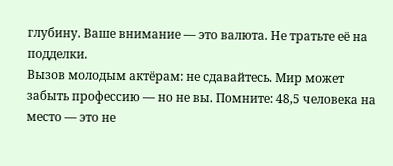глубину. Ваше внимание — это валюта. Не тратьте её на подделки.
Вызов молодым актёрам: не сдавайтесь. Мир может забыть профессию — но не вы. Помните: 48,5 человека на место — это не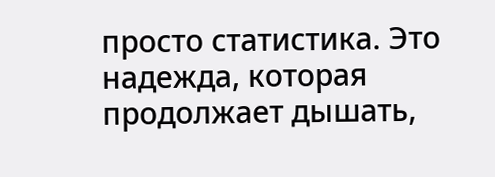просто статистика. Это надежда, которая продолжает дышать,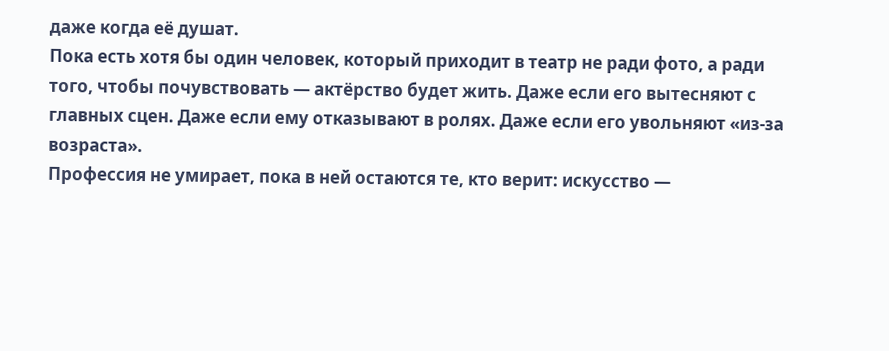даже когда её душат.
Пока есть хотя бы один человек, который приходит в театр не ради фото, а ради того, чтобы почувствовать — актёрство будет жить. Даже если его вытесняют с главных сцен. Даже если ему отказывают в ролях. Даже если его увольняют «из‑за возраста».
Профессия не умирает, пока в ней остаются те, кто верит: искусство —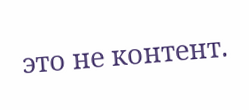это не контент.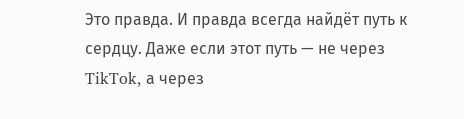Это правда. И правда всегда найдёт путь к сердцу. Даже если этот путь — не через TikTok, а через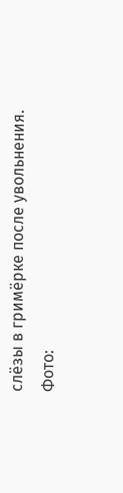слёзы в гримёрке после увольнения.
Фото: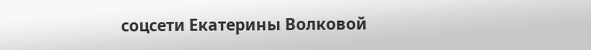соцсети Екатерины Волковой